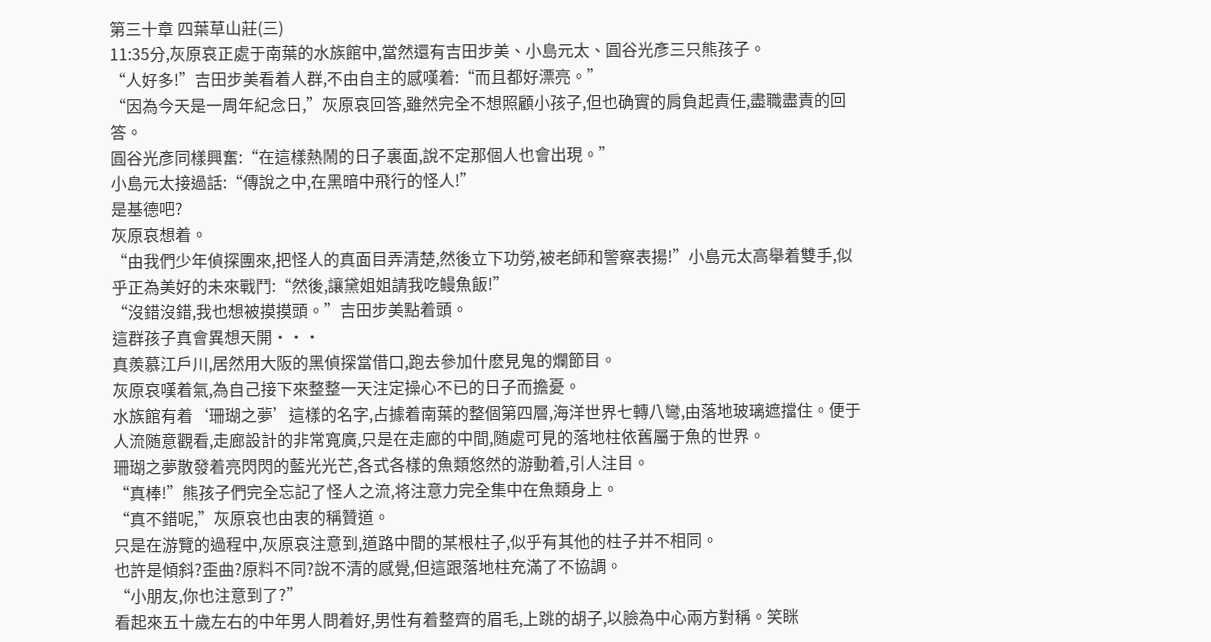第三十章 四葉草山莊(三)
11:35分,灰原哀正處于南葉的水族館中,當然還有吉田步美、小島元太、圓谷光彥三只熊孩子。
“人好多!”吉田步美看着人群,不由自主的感嘆着:“而且都好漂亮。”
“因為今天是一周年紀念日,”灰原哀回答,雖然完全不想照顧小孩子,但也确實的肩負起責任,盡職盡責的回答。
圓谷光彥同樣興奮:“在這樣熱鬧的日子裏面,說不定那個人也會出現。”
小島元太接過話:“傳說之中,在黑暗中飛行的怪人!”
是基德吧?
灰原哀想着。
“由我們少年偵探團來,把怪人的真面目弄清楚,然後立下功勞,被老師和警察表揚!”小島元太高舉着雙手,似乎正為美好的未來戰鬥:“然後,讓黛姐姐請我吃鳗魚飯!”
“沒錯沒錯,我也想被摸摸頭。”吉田步美點着頭。
這群孩子真會異想天開···
真羨慕江戶川,居然用大阪的黑偵探當借口,跑去參加什麽見鬼的爛節目。
灰原哀嘆着氣,為自己接下來整整一天注定操心不已的日子而擔憂。
水族館有着‘珊瑚之夢’這樣的名字,占據着南葉的整個第四層,海洋世界七轉八彎,由落地玻璃遮擋住。便于人流随意觀看,走廊設計的非常寬廣,只是在走廊的中間,随處可見的落地柱依舊屬于魚的世界。
珊瑚之夢散發着亮閃閃的藍光光芒,各式各樣的魚類悠然的游動着,引人注目。
“真棒!”熊孩子們完全忘記了怪人之流,将注意力完全集中在魚類身上。
“真不錯呢,”灰原哀也由衷的稱贊道。
只是在游覽的過程中,灰原哀注意到,道路中間的某根柱子,似乎有其他的柱子并不相同。
也許是傾斜?歪曲?原料不同?說不清的感覺,但這跟落地柱充滿了不協調。
“小朋友,你也注意到了?”
看起來五十歲左右的中年男人問着好,男性有着整齊的眉毛,上跳的胡子,以臉為中心兩方對稱。笑眯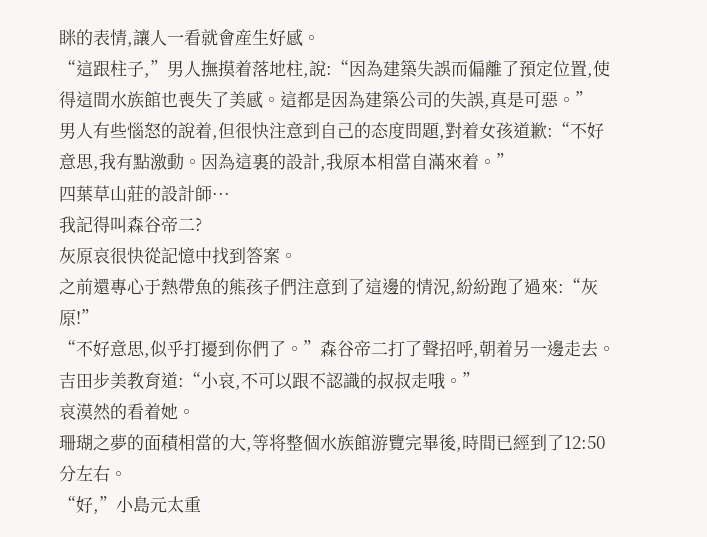眯的表情,讓人一看就會産生好感。
“這跟柱子,”男人撫摸着落地柱,說:“因為建築失誤而偏離了預定位置,使得這間水族館也喪失了美感。這都是因為建築公司的失誤,真是可惡。”
男人有些惱怒的說着,但很快注意到自己的态度問題,對着女孩道歉:“不好意思,我有點激動。因為這裏的設計,我原本相當自滿來着。”
四葉草山莊的設計師···
我記得叫森谷帝二?
灰原哀很快從記憶中找到答案。
之前還專心于熱帶魚的熊孩子們注意到了這邊的情況,紛紛跑了過來:“灰原!”
“不好意思,似乎打擾到你們了。”森谷帝二打了聲招呼,朝着另一邊走去。
吉田步美教育道:“小哀,不可以跟不認識的叔叔走哦。”
哀漠然的看着她。
珊瑚之夢的面積相當的大,等将整個水族館游覽完畢後,時間已經到了12:50分左右。
“好,”小島元太重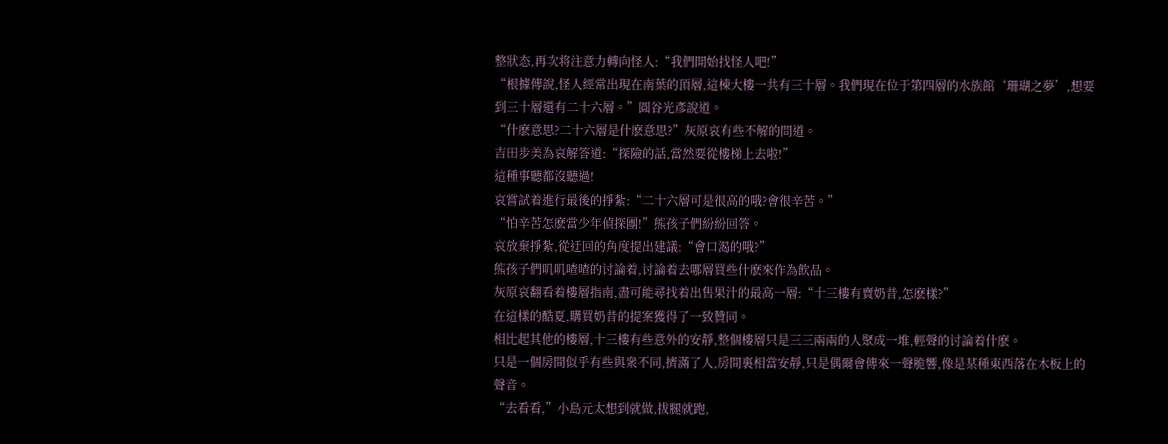整狀态,再次将注意力轉向怪人:“我們開始找怪人吧!”
“根據傳說,怪人經常出現在南葉的頂層,這棟大樓一共有三十層。我們現在位于第四層的水族館‘珊瑚之夢’,想要到三十層還有二十六層。”圓谷光彥說道。
“什麽意思?二十六層是什麽意思?”灰原哀有些不解的問道。
吉田步美為哀解答道:“探險的話,當然要從樓梯上去啦!”
這種事聽都沒聽過!
哀嘗試着進行最後的掙紮:“二十六層可是很高的哦?會很辛苦。”
“怕辛苦怎麽當少年偵探團!”熊孩子們紛紛回答。
哀放棄掙紮,從迂回的角度提出建議:“會口渴的哦?”
熊孩子們叽叽喳喳的讨論着,讨論着去哪層買些什麽來作為飲品。
灰原哀翻看着樓層指南,盡可能尋找着出售果汁的最高一層:“十三樓有賣奶昔,怎麽樣?”
在這樣的酷夏,購買奶昔的提案獲得了一致贊同。
相比起其他的樓層,十三樓有些意外的安靜,整個樓層只是三三兩兩的人聚成一堆,輕聲的讨論着什麽。
只是一個房間似乎有些與衆不同,擠滿了人,房間裏相當安靜,只是偶爾會傳來一聲脆響,像是某種東西落在木板上的聲音。
“去看看,”小島元太想到就做,拔腿就跑,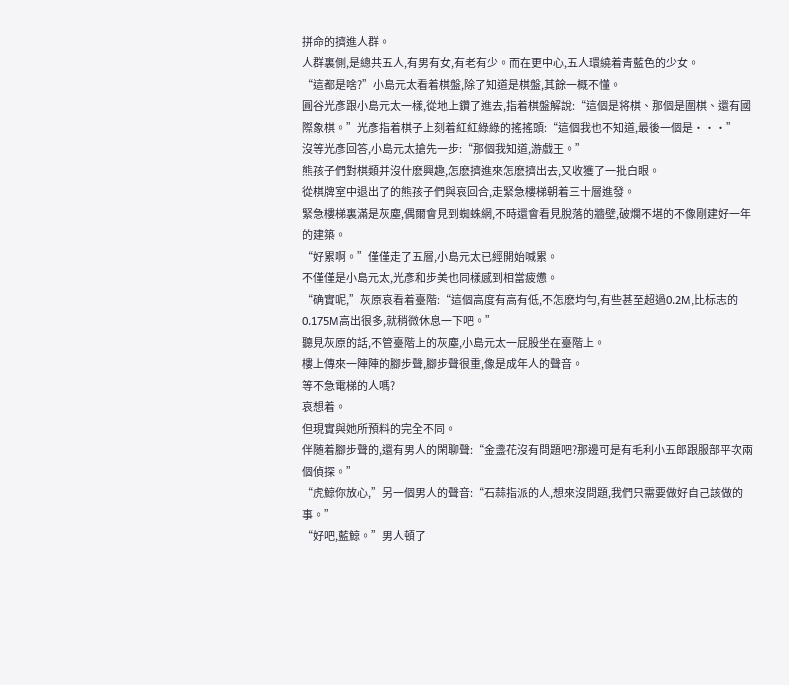拼命的擠進人群。
人群裏側,是總共五人,有男有女,有老有少。而在更中心,五人環繞着青藍色的少女。
“這都是啥?”小島元太看着棋盤,除了知道是棋盤,其餘一概不懂。
圓谷光彥跟小島元太一樣,從地上鑽了進去,指着棋盤解說:“這個是将棋、那個是圍棋、還有國際象棋。”光彥指着棋子上刻着紅紅綠綠的搖搖頭:“這個我也不知道,最後一個是···”
沒等光彥回答,小島元太搶先一步:“那個我知道,游戲王。”
熊孩子們對棋類并沒什麽興趣,怎麽擠進來怎麽擠出去,又收獲了一批白眼。
從棋牌室中退出了的熊孩子們與哀回合,走緊急樓梯朝着三十層進發。
緊急樓梯裏滿是灰塵,偶爾會見到蜘蛛網,不時還會看見脫落的牆壁,破爛不堪的不像剛建好一年的建築。
“好累啊。”僅僅走了五層,小島元太已經開始喊累。
不僅僅是小島元太,光彥和步美也同樣感到相當疲憊。
“确實呢,”灰原哀看着臺階:“這個高度有高有低,不怎麽均勻,有些甚至超過0.2M,比标志的0.175M高出很多,就稍微休息一下吧。”
聽見灰原的話,不管臺階上的灰塵,小島元太一屁股坐在臺階上。
樓上傳來一陣陣的腳步聲,腳步聲很重,像是成年人的聲音。
等不急電梯的人嗎?
哀想着。
但現實與她所預料的完全不同。
伴随着腳步聲的,還有男人的閑聊聲:“金盞花沒有問題吧?那邊可是有毛利小五郎跟服部平次兩個偵探。”
“虎鯨你放心,”另一個男人的聲音:“石蒜指派的人,想來沒問題,我們只需要做好自己該做的事。”
“好吧,藍鯨。”男人頓了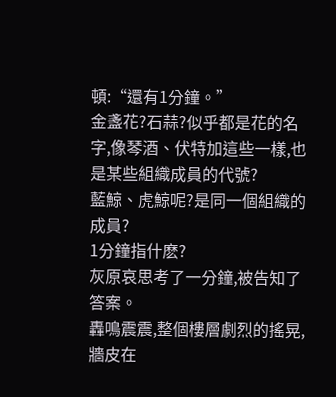頓:“還有1分鐘。”
金盞花?石蒜?似乎都是花的名字,像琴酒、伏特加這些一樣,也是某些組織成員的代號?
藍鯨、虎鯨呢?是同一個組織的成員?
1分鐘指什麽?
灰原哀思考了一分鐘,被告知了答案。
轟鳴震震,整個樓層劇烈的搖晃,牆皮在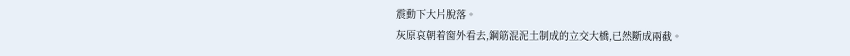震動下大片脫落。
灰原哀朝着窗外看去,鋼筋混泥土制成的立交大橋,已然斷成兩截。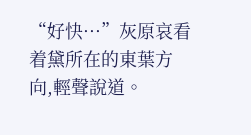“好快···”灰原哀看着黛所在的東葉方向,輕聲說道。